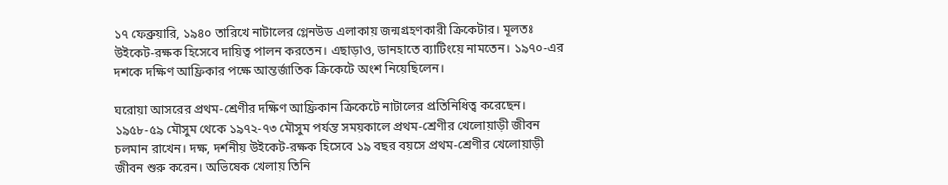১৭ ফেব্রুয়ারি, ১৯৪০ তারিখে নাটালের গ্লেনউড এলাকায় জন্মগ্রহণকারী ক্রিকেটার। মূলতঃ উইকেট-রক্ষক হিসেবে দায়িত্ব পালন করতেন। এছাড়াও, ডানহাতে ব্যাটিংয়ে নামতেন। ১৯৭০-এর দশকে দক্ষিণ আফ্রিকার পক্ষে আন্তর্জাতিক ক্রিকেটে অংশ নিয়েছিলেন।

ঘরোয়া আসরের প্রথম-শ্রেণীর দক্ষিণ আফ্রিকান ক্রিকেটে নাটালের প্রতিনিধিত্ব করেছেন। ১৯৫৮-৫৯ মৌসুম থেকে ১৯৭২-৭৩ মৌসুম পর্যন্ত সময়কালে প্রথম-শ্রেণীর খেলোয়াড়ী জীবন চলমান রাখেন। দক্ষ, দর্শনীয় উইকেট-রক্ষক হিসেবে ১৯ বছর বয়সে প্রথম-শ্রেণীর খেলোয়াড়ী জীবন শুরু করেন। অভিষেক খেলায় তিনি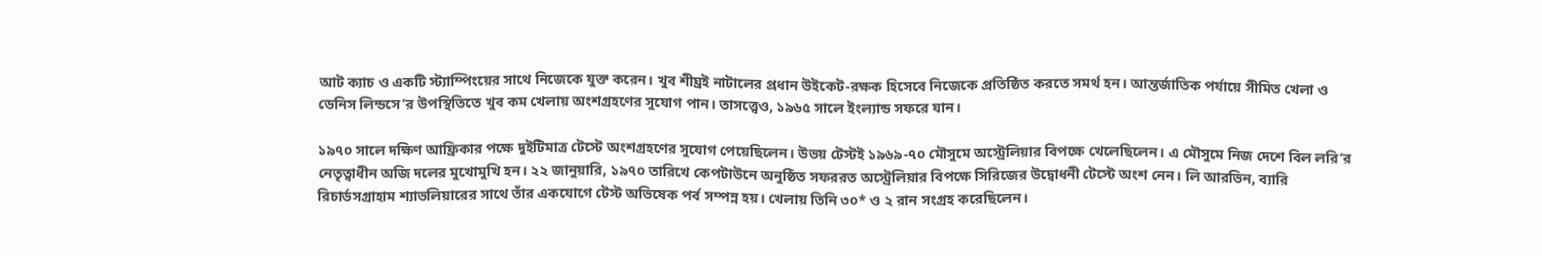আট ক্যাচ ও একটি স্ট্যাম্পিংয়ের সাথে নিজেকে যুক্ত করেন। খুব শীঘ্রই নাটালের প্রধান উইকেট-রক্ষক হিসেবে নিজেকে প্রতিষ্ঠিত করতে সমর্থ হন। আন্তর্জাতিক পর্যায়ে সীমিত খেলা ও ডেনিস লিন্ডসে’র উপস্থিতিতে খুব কম খেলায় অংশগ্রহণের সুযোগ পান। তাসত্ত্বেও, ১৯৬৫ সালে ইংল্যান্ড সফরে যান।

১৯৭০ সালে দক্ষিণ আফ্রিকার পক্ষে দুইটিমাত্র টেস্টে অংশগ্রহণের সুযোগ পেয়েছিলেন। উভয় টেস্টই ১৯৬৯-৭০ মৌসুমে অস্ট্রেলিয়ার বিপক্ষে খেলেছিলেন। এ মৌসুমে নিজ দেশে বিল লরি’র নেতৃত্বাধীন অজি দলের মুখোমুখি হন। ২২ জানুয়ারি, ১৯৭০ তারিখে কেপটাউনে অনুষ্ঠিত সফররত অস্ট্রেলিয়ার বিপক্ষে সিরিজের উদ্বোধনী টেস্টে অংশ নেন। লি আরভিন, ব্যারি রিচার্ডসগ্রাহাম শ্যাভলিয়ারের সাথে তাঁর একযোগে টেস্ট অভিষেক পর্ব সম্পন্ন হয়। খেলায় তিনি ৩০* ও ২ রান সংগ্রহ করেছিলেন।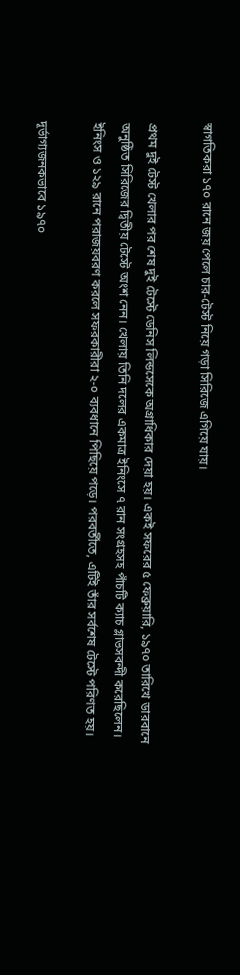স্বাগতিকরা ১৭০ রানে জয় পেলে চার-টেস্ট নিয়ে গড়া সিরিজে এগিয়ে যায়।

প্রথম দুই টেস্ট খেলার পর শেষ দুই টেস্টে ডেনিস লিন্ডসেকে অগ্রাধিকার দেয়া হয়। একই সফরের ৫ ফেব্রুয়ারি, ১৯৭০ তারিখে ডারবানে অনুষ্ঠিত সিরিজের দ্বিতীয় টেস্টে অংশ নেন। খেলায় তিনি দলের একমাত্র ইনিংসে ৭ রান সংগ্রহসহ পাঁচটি ক্যাচ গ্লাভসবন্দী করেছিলেন। ইনিংস ও ১২৯ রানে পরাজয়বরণ করলে সফরকারীরা ২-০ ব্যবধানে পিছিয়ে পড়ে। পরবর্তীতে, এটিই তাঁর সর্বশেষ টেস্টে পরিণত হয়।

দূর্ভাগ্যজনকভাবে ১৯৭০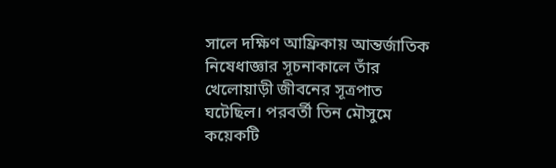সালে দক্ষিণ আফ্রিকায় আন্তর্জাতিক নিষেধাজ্ঞার সূচনাকালে তাঁর খেলোয়াড়ী জীবনের সূত্রপাত ঘটেছিল। পরবর্তী তিন মৌসুমে কয়েকটি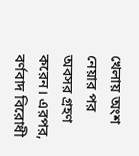খেলায় অংশ নেয়ার পর অবসর গ্রহণ করেন। এরপর, বর্ণবাদ বিরোধী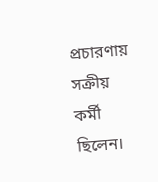প্রচারণায় সক্রীয় কর্মী ছিলেন।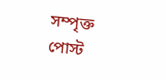সম্পৃক্ত পোস্ট